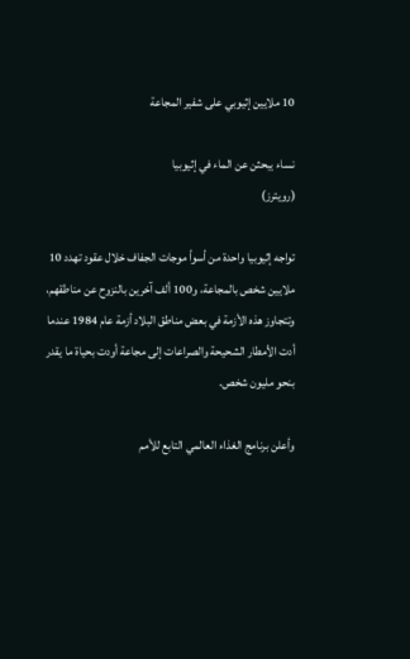10 ملايين إثيوبي على شفير المجاعة

نساء يبحثن عن الماء في إثيوبيا
(رويترز)

تواجه إثيوبيا واحدة من أسوأ موجات الجفاف خلال عقود تهدد 10 ملايين شخص بالمجاعة، و100 ألف آخرين بالنزوح عن مناطقهم، وتتجاوز هذه الأزمة في بعض مناطق البلاد أزمة عام 1984 عندما أدت الأمطار الشحيحة والصراعات إلى مجاعة أودت بحياة ما يقدر بنحو مليون شخص.

وأعلن برنامج الغذاء العالمي التابع للأمم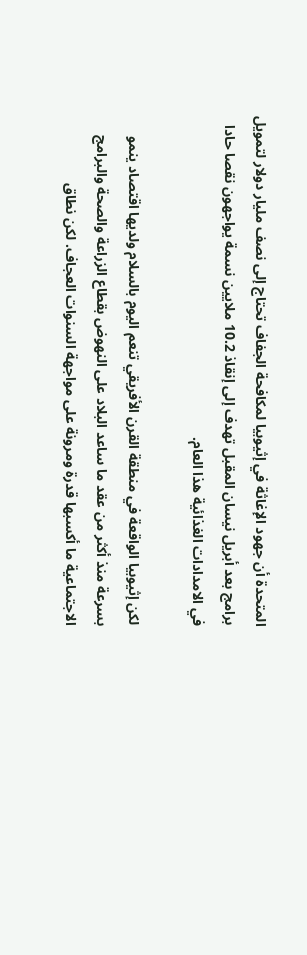المتحدة أن جهود الإغاثة في إثيوبيا لمكافحة الجفاف تحتاج إلى نصف مليار دولار لتمويل برامج بعد أبريل نيسان المقبل تهدف إلى إنقاذ 10.2 ملايين نسمة يواجهون نقصا حادا في الامدادات الغذائية هذا العام.

لكن إثيوبيا الواقعة في منطقة القرن الأفريقي تنعم اليوم بالسلام ولديها اقتصاد ينمو بسرعة منذ أكثر من عقد ما ساعد البلاد على النهوض بقطاع الزراعة والصحة والبرامج الاجتماعية ما أكسبها قدرة ومرونة على مواجهة السنوات العجاف. لكن نطاق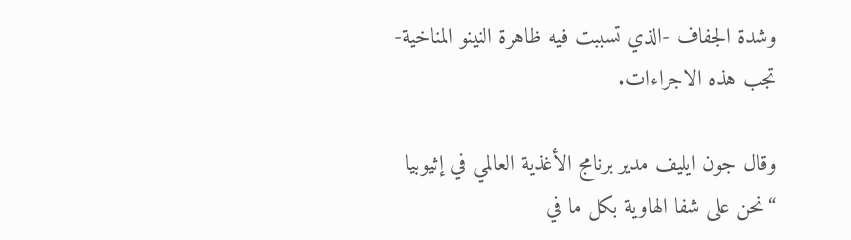وشدة الجفاف -الذي تسببت فيه ظاهرة النينو المناخية- تجب هذه الاجراءات.

وقال جون ايليف مدير برنامج الأغذية العالمي في إثيوبيا “نحن على شفا الهاوية بكل ما في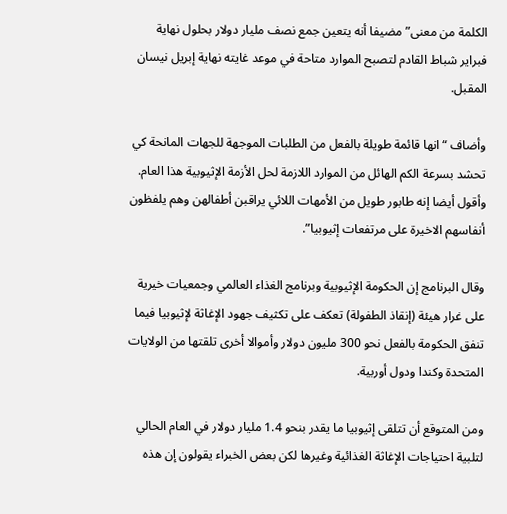الكلمة من معنى” مضيفا أنه يتعين جمع نصف مليار دولار بحلول نهاية فبراير شباط القادم لتصبح الموارد متاحة في موعد غايته نهاية إبريل نيسان المقبل.

وأضاف “انها قائمة طويلة بالفعل من الطلبات الموجهة للجهات المانحة كي تحشد بسرعة الكم الهائل من الموارد اللازمة لحل الأزمة الإثيوبية هذا العام. وأقول أيضا إنه طابور طويل من الأمهات اللائي يراقبن أطفالهن وهم يلفظون أنفاسهم الاخيرة على مرتفعات إثيوبيا”.

وقال البرنامج إن الحكومة الإثيوبية وبرنامج الغذاء العالمي وجمعيات خيرية على غرار هيئة (إنقاذ الطفولة) تعكف على تكثيف جهود الإغاثة لإثيوبيا فيما تنفق الحكومة بالفعل نحو 300 مليون دولار وأموالا أخرى تلقتها من الولايات المتحدة وكندا ودول أوربية.

ومن المتوقع أن تتلقى إثيوبيا ما يقدر بنحو 1.4 مليار دولار في العام الحالي لتلبية احتياجات الإغاثة الغذائية وغيرها لكن بعض الخبراء يقولون إن هذه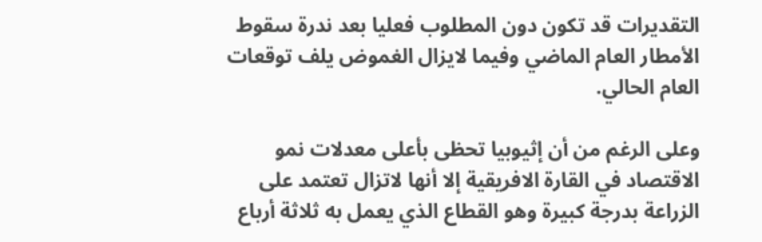التقديرات قد تكون دون المطلوب فعليا بعد ندرة سقوط الأمطار العام الماضي وفيما لايزال الغموض يلف توقعات العام الحالي.

وعلى الرغم من أن إثيوبيا تحظى بأعلى معدلات نمو الاقتصاد في القارة الافريقية إلا أنها لاتزال تعتمد على الزراعة بدرجة كبيرة وهو القطاع الذي يعمل به ثلاثة أرباع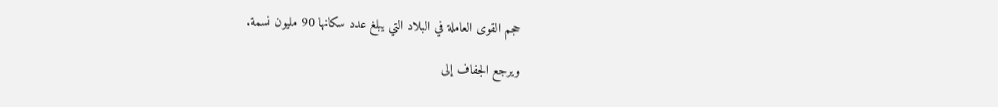حجم القوى العاملة في البلاد التي يبلغ عدد سكانها 90 مليون نسمة.

ويرجع الجفاف إلى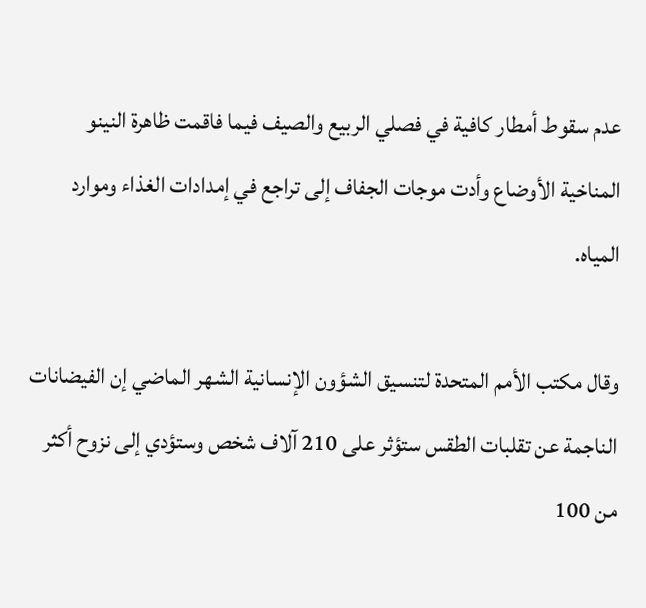عدم سقوط أمطار كافية في فصلي الربيع والصيف فيما فاقمت ظاهرة النينو المناخية الأوضاع وأدت موجات الجفاف إلى تراجع في إمدادات الغذاء وموارد المياه.

وقال مكتب الأمم المتحدة لتنسيق الشؤون الإنسانية الشهر الماضي إن الفيضانات الناجمة عن تقلبات الطقس ستؤثر على 210 آلاف شخص وستؤدي إلى نزوح أكثر من 100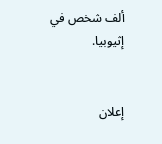ألف شخص في إثيوبيا.


إعلان